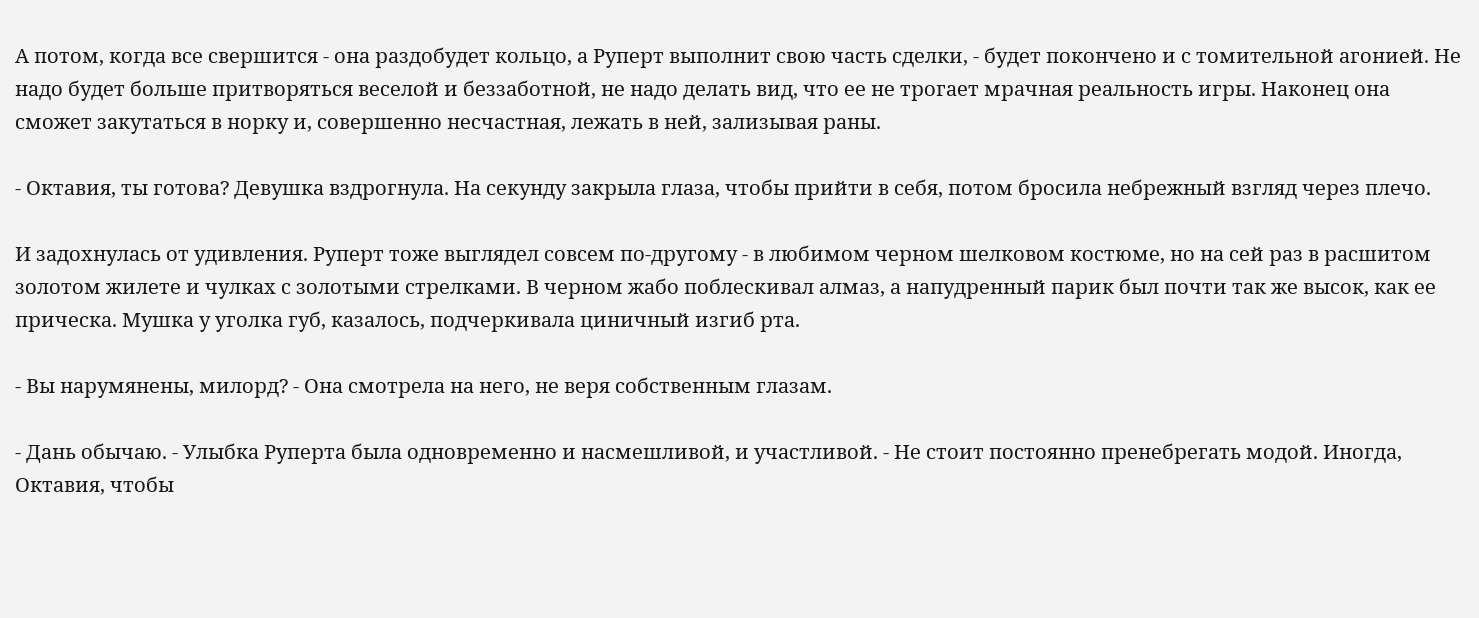А потом, когда все свершится - она раздобудет кольцо, а Руперт выполнит свою часть сделки, - будет покончено и с томительной агонией. Не надо будет больше притворяться веселой и беззаботной, не надо делать вид, что ее не трогает мрачная реальность игры. Наконец она сможет закутаться в норку и, совершенно несчастная, лежать в ней, зализывая раны.

- Октавия, ты готова? Девушка вздрогнула. На секунду закрыла глаза, чтобы прийти в себя, потом бросила небрежный взгляд через плечо.

И задохнулась от удивления. Руперт тоже выглядел совсем по-другому - в любимом черном шелковом костюме, но на сей раз в расшитом золотом жилете и чулках с золотыми стрелками. В черном жабо поблескивал алмаз, а напудренный парик был почти так же высок, как ее прическа. Мушка у уголка губ, казалось, подчеркивала циничный изгиб рта.

- Вы нарумянены, милорд? - Она смотрела на него, не веря собственным глазам.

- Дань обычаю. - Улыбка Руперта была одновременно и насмешливой, и участливой. - Не стоит постоянно пренебрегать модой. Иногда, Октавия, чтобы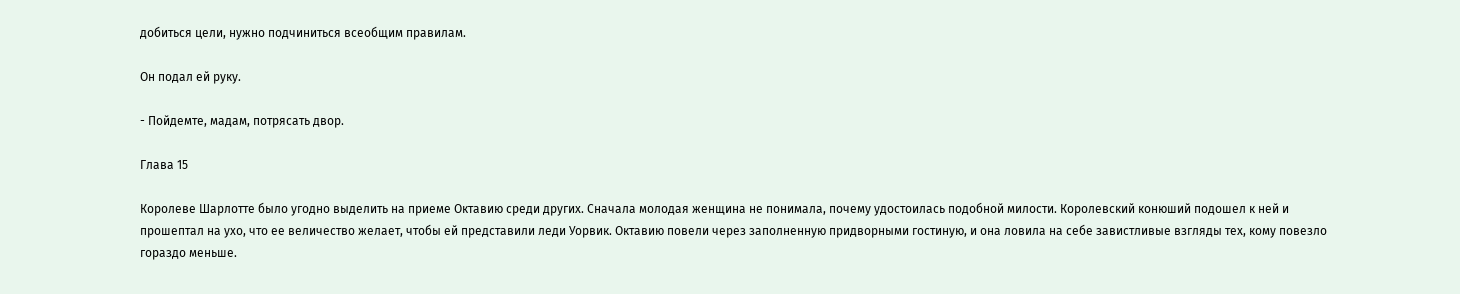добиться цели, нужно подчиниться всеобщим правилам.

Он подал ей руку.

- Пойдемте, мадам, потрясать двор.

Глава 15

Королеве Шарлотте было угодно выделить на приеме Октавию среди других. Сначала молодая женщина не понимала, почему удостоилась подобной милости. Королевский конюший подошел к ней и прошептал на ухо, что ее величество желает, чтобы ей представили леди Уорвик. Октавию повели через заполненную придворными гостиную, и она ловила на себе завистливые взгляды тех, кому повезло гораздо меньше.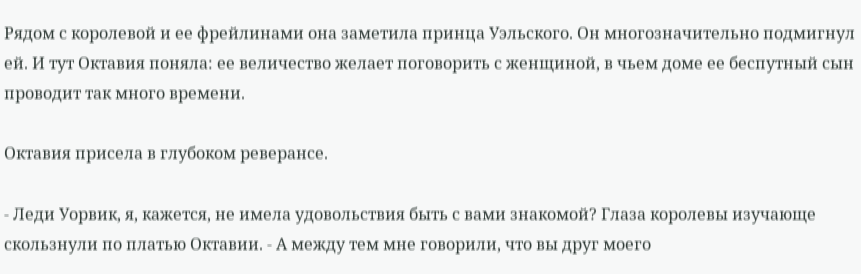Рядом с королевой и ее фрейлинами она заметила принца Уэльского. Он многозначительно подмигнул ей. И тут Октавия поняла: ее величество желает поговорить с женщиной, в чьем доме ее беспутный сын проводит так много времени.

Октавия присела в глубоком реверансе.

- Леди Уорвик, я, кажется, не имела удовольствия быть с вами знакомой? Глаза королевы изучающе скользнули по платью Октавии. - А между тем мне говорили, что вы друг моего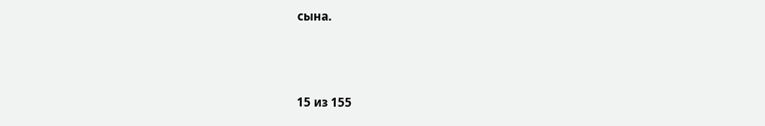сына.



15 из 155